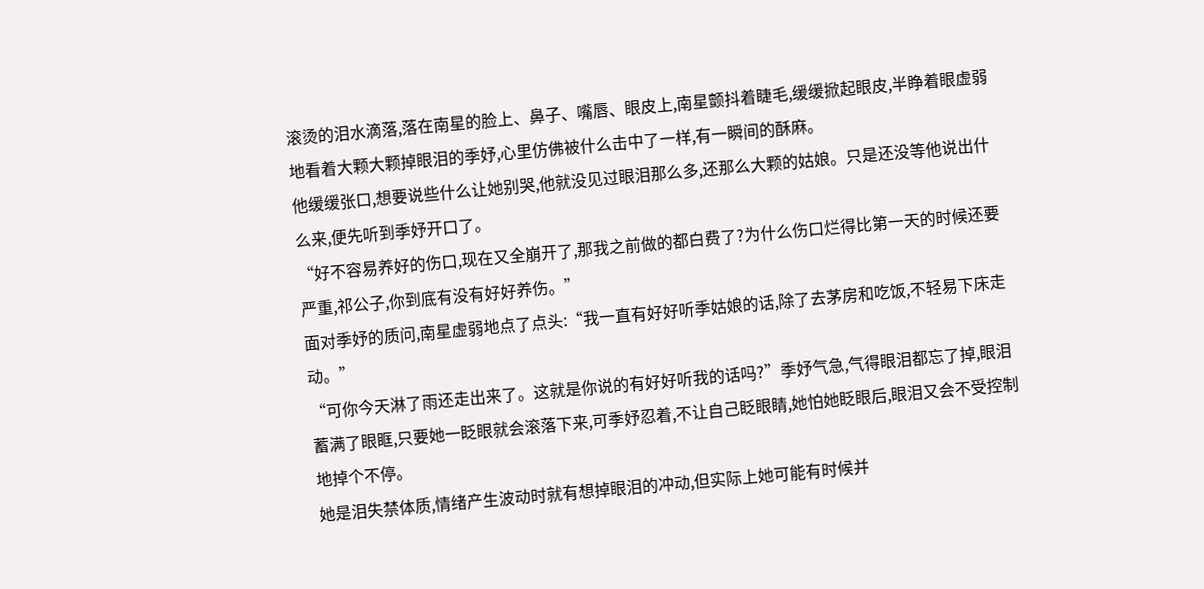滚烫的泪水滴落,落在南星的脸上、鼻子、嘴唇、眼皮上,南星颤抖着睫毛,缓缓掀起眼皮,半睁着眼虚弱地看着大颗大颗掉眼泪的季妤,心里仿佛被什么击中了一样,有一瞬间的酥麻。
他缓缓张口,想要说些什么让她别哭,他就没见过眼泪那么多,还那么大颗的姑娘。只是还没等他说出什么来,便先听到季妤开口了。
“好不容易养好的伤口,现在又全崩开了,那我之前做的都白费了?为什么伤口烂得比第一天的时候还要严重,祁公子,你到底有没有好好养伤。”
面对季妤的质问,南星虚弱地点了点头:“我一直有好好听季姑娘的话,除了去茅房和吃饭,不轻易下床走动。”
“可你今天淋了雨还走出来了。这就是你说的有好好听我的话吗?”季妤气急,气得眼泪都忘了掉,眼泪蓄满了眼眶,只要她一眨眼就会滚落下来,可季妤忍着,不让自己眨眼睛,她怕她眨眼后,眼泪又会不受控制地掉个不停。
她是泪失禁体质,情绪产生波动时就有想掉眼泪的冲动,但实际上她可能有时候并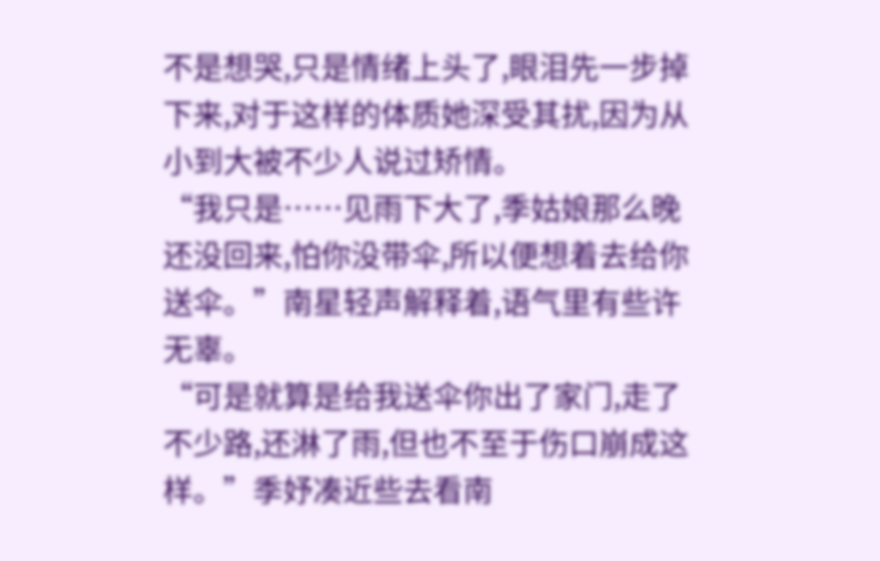不是想哭,只是情绪上头了,眼泪先一步掉下来,对于这样的体质她深受其扰,因为从小到大被不少人说过矫情。
“我只是……见雨下大了,季姑娘那么晚还没回来,怕你没带伞,所以便想着去给你送伞。”南星轻声解释着,语气里有些许无辜。
“可是就算是给我送伞你出了家门,走了不少路,还淋了雨,但也不至于伤口崩成这样。”季妤凑近些去看南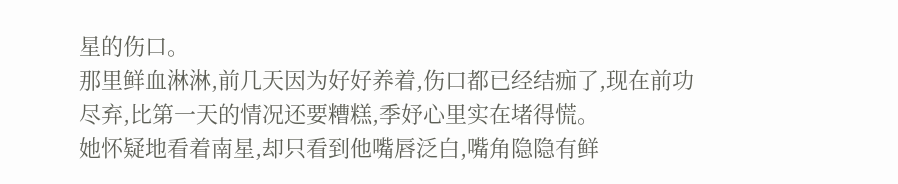星的伤口。
那里鲜血淋淋,前几天因为好好养着,伤口都已经结痂了,现在前功尽弃,比第一天的情况还要糟糕,季妤心里实在堵得慌。
她怀疑地看着南星,却只看到他嘴唇泛白,嘴角隐隐有鲜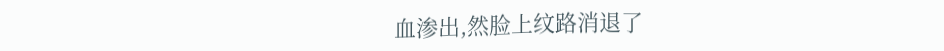血渗出,然脸上纹路消退了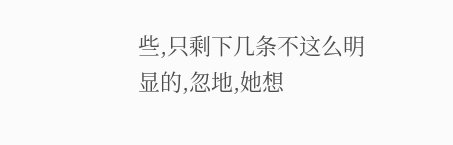些,只剩下几条不这么明显的,忽地,她想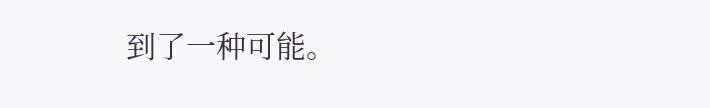到了一种可能。